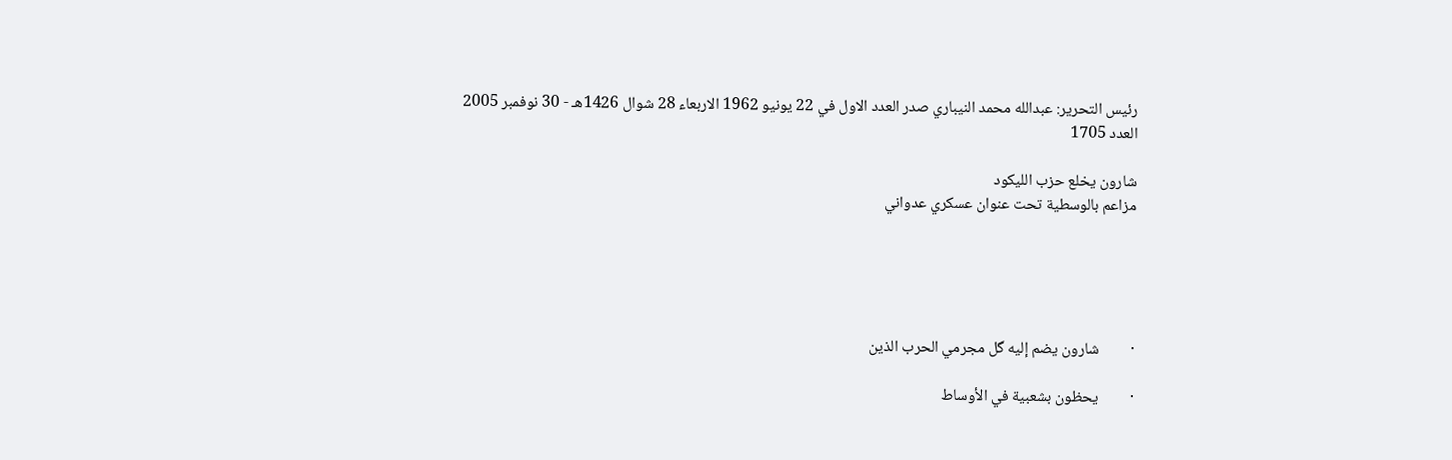رئيس التحرير: عبدالله محمد النيباري صدر العدد الاول في 22 يونيو 1962 الاربعاء 28 شوال 1426هـ - 30 نوفمبر 2005
العدد 1705

شارون يخلع حزب الليكود
مزاعم بالوسطية تحت عنوان عسكري عدواني





·         شارون يضم إليه گل مجرمي الحرب الذين

·         يحظون بشعبية في الأوساط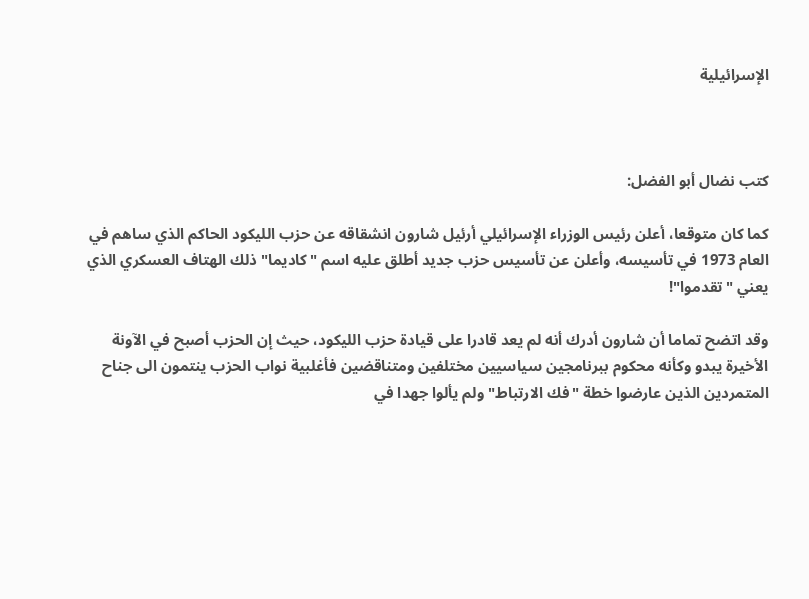الإسرائيلية



كتب نضال أبو الفضل:

كما كان متوقعا، أعلن رئيس الوزراء الإسرائيلي أرئيل شارون انشقاقه عن حزب الليكود الحاكم الذي ساهم في العام 1973 في تأسيسه، وأعلن عن تأسيس حزب جديد أطلق عليه اسم "كاديما" ذلك الهتاف العسكري الذي يعني "تقدموا"!

وقد اتضح تماما أن شارون أدرك أنه لم يعد قادرا على قيادة حزب الليكود، حيث إن الحزب أصبح في الآونة الأخيرة يبدو وكأنه محكوم ببرنامجين سياسيين مختلفين ومتناقضين فأغلبية نواب الحزب ينتمون الى جناح المتمردين الذين عارضوا خطة "فك الارتباط" ولم يألوا جهدا في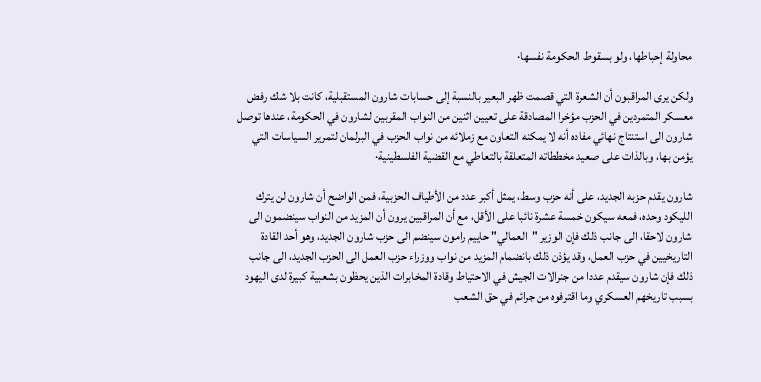محاولة إحباطها، ولو بسقوط الحكومة نفسها·

ولكن يرى المراقبون أن الشعرة التي قصمت ظهر البعير بالنسبة إلى حسابات شارون المستقبلية، كانت بلا شك رفض معسكر المتمردين في الحزب مؤخرا المصادقة على تعيين اثنين من النواب المقربين لشارون في الحكومة، عندها توصل شارون الى استنتاج نهائي مفاده أنه لا يمكنه التعاون مع زملائه من نواب الحزب في البرلمان لتمرير السياسات التي يؤمن بها، وبالذات على صعيد مخططاته المتعلقة بالتعاطي مع القضية الفلسطينية·

شارون يقدم حزبه الجديد، على أنه حزب وسط، يمثل أكبر عدد من الأطياف الحزبية، فمن الواضح أن شارون لن يترك الليكود وحده، فمعه سيكون خمسة عشرة نائبا على الأقل، مع أن المراقبين يرون أن المزيد من النواب سينضمون الى شارون لاحقا، الى جانب ذلك فإن الوزير "العمالي" حاييم رامون سينضم الى حزب شارون الجديد، وهو أحد القادة التاريخيين في حزب العمل، وقد يؤذن ذلك بانضمام المزيد من نواب ووزراء حزب العمل الى الحزب الجديد، الى جانب ذلك فإن شارون سيقدم عددا من جنرالات الجيش في الاحتياط وقادة المخابرات الذين يحظون بشعبية كبيرة لدى اليهود بسبب تاريخهم العسكري وما اقترفوه من جرائم في حق الشعب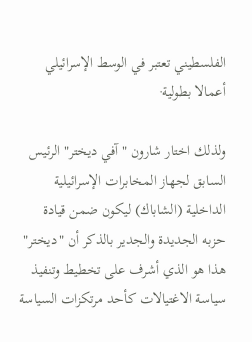الفلسطيني تعتبر في الوسط الإسرائيلي أعمالا بطولية·

ولذلك اختار شارون "آفي ديختر" الرئيس السابق لجهاز المخابرات الإسرائيلية الداخلية (الشاباك) ليكون ضمن قيادة حزبه الجديدة والجدير بالذكر أن "ديختر" هذا هو الذي أشرف على تخطيط وتنفيذ سياسة الاغتيالات كأحد مرتكزات السياسة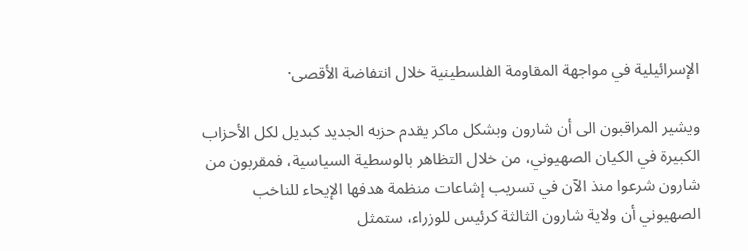الإسرائيلية في مواجهة المقاومة الفلسطينية خلال انتفاضة الأقصى·

ويشير المراقبون الى أن شارون وبشكل ماكر يقدم حزبه الجديد كبديل لكل الأحزاب الكبيرة في الكيان الصهيوني، من خلال التظاهر بالوسطية السياسية، فمقربون من شارون شرعوا منذ الآن في تسريب إشاعات منظمة هدفها الإيحاء للناخب الصهيوني أن ولاية شارون الثالثة كرئيس للوزراء، ستمثل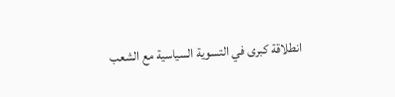انطلاقة كبرى في التسوية السياسية مع الشعب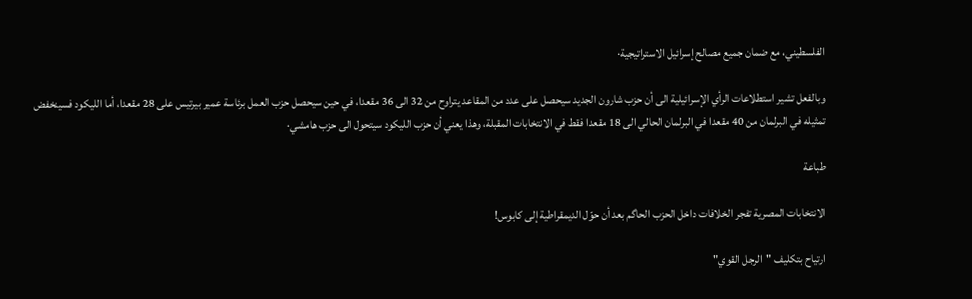الفلسطيني، مع ضمان جميع مصالح إسرائيل الاستراتيجية·

وبالفعل تشير استطلاعات الرأي الإسرائيلية الى أن حزب شارون الجديد سيحصل على عدد من المقاعد يتراوح من 32 الى 36 مقعدا، في حين سيحصل حزب العمل برئاسة عمير بيرتيس على 28 مقعدا، أما الليكود فسينخفض تمثيله في البرلمان من 40 مقعدا في البرلمان الحالي الى 18 مقعدا فقط في الانتخابات المقبلة، وهذا يعني أن حزب الليكود سيتحول الى حزب هامشي·

طباعة

الانتخابات المصرية تفجر الخلافات داخل الحزب الحاگم بعد أن حوّل الديمقراطية إلى كابوس!

ارتياح بتكليف "الرجل القوي"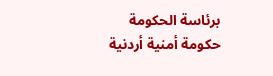برئاسة الحكومة
حكومة أمنية أردنية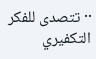·· تتصدى للفكر التكفيري